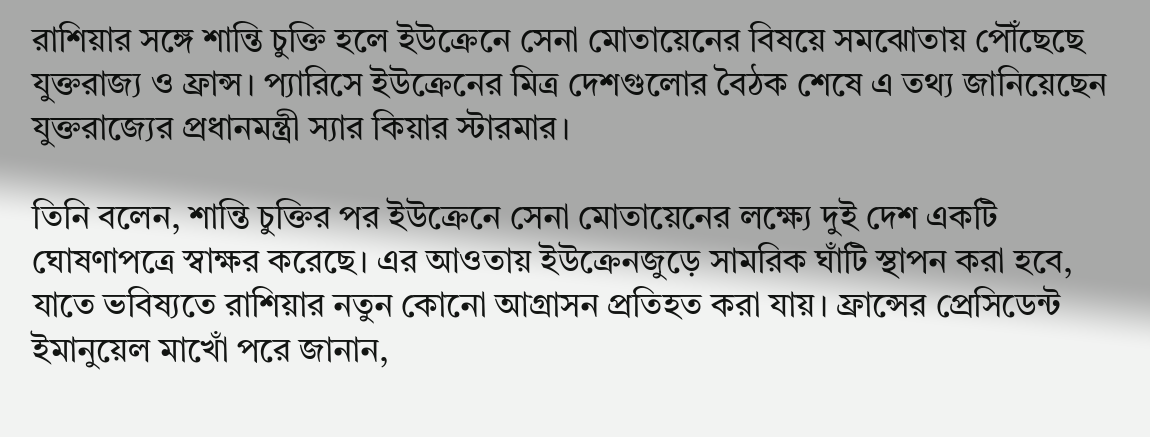রাশিয়ার সঙ্গে শান্তি চুক্তি হলে ইউক্রেনে সেনা মোতায়েনের বিষয়ে সমঝোতায় পৌঁছেছে যুক্তরাজ্য ও ফ্রান্স। প্যারিসে ইউক্রেনের মিত্র দেশগুলোর বৈঠক শেষে এ তথ্য জানিয়েছেন যুক্তরাজ্যের প্রধানমন্ত্রী স্যার কিয়ার স্টারমার।

তিনি বলেন, শান্তি চুক্তির পর ইউক্রেনে সেনা মোতায়েনের লক্ষ্যে দুই দেশ একটি ঘোষণাপত্রে স্বাক্ষর করেছে। এর আওতায় ইউক্রেনজুড়ে সামরিক ঘাঁটি স্থাপন করা হবে, যাতে ভবিষ্যতে রাশিয়ার নতুন কোনো আগ্রাসন প্রতিহত করা যায়। ফ্রান্সের প্রেসিডেন্ট ইমানুয়েল মাখোঁ পরে জানান,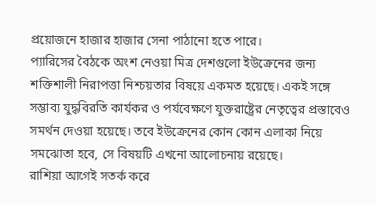প্রয়োজনে হাজার হাজার সেনা পাঠানো হতে পারে।
প্যারিসের বৈঠকে অংশ নেওয়া মিত্র দেশগুলো ইউক্রেনের জন্য শক্তিশালী নিরাপত্তা নিশ্চয়তার বিষয়ে একমত হয়েছে। একই সঙ্গে সম্ভাব্য যুদ্ধবিরতি কার্যকর ও পর্যবেক্ষণে যুক্তরাষ্ট্রের নেতৃত্বের প্রস্তাবেও সমর্থন দেওয়া হয়েছে। তবে ইউক্রেনের কোন কোন এলাকা নিয়ে সমঝোতা হবে, সে বিষয়টি এখনো আলোচনায় রয়েছে।
রাশিয়া আগেই সতর্ক করে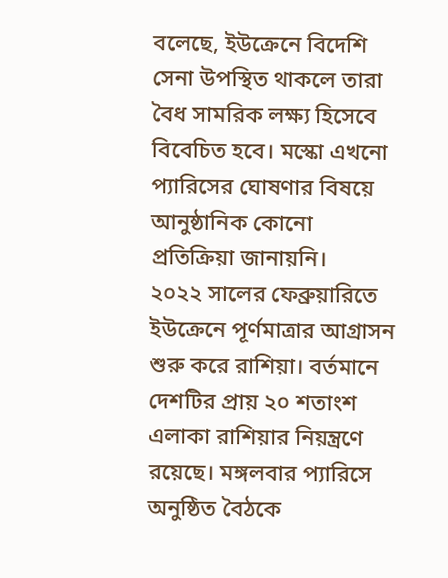বলেছে, ইউক্রেনে বিদেশি সেনা উপস্থিত থাকলে তারা বৈধ সামরিক লক্ষ্য হিসেবে বিবেচিত হবে। মস্কো এখনো প্যারিসের ঘোষণার বিষয়ে আনুষ্ঠানিক কোনো প্রতিক্রিয়া জানায়নি।
২০২২ সালের ফেব্রুয়ারিতে ইউক্রেনে পূর্ণমাত্রার আগ্রাসন শুরু করে রাশিয়া। বর্তমানে দেশটির প্রায় ২০ শতাংশ এলাকা রাশিয়ার নিয়ন্ত্রণে রয়েছে। মঙ্গলবার প্যারিসে অনুষ্ঠিত বৈঠকে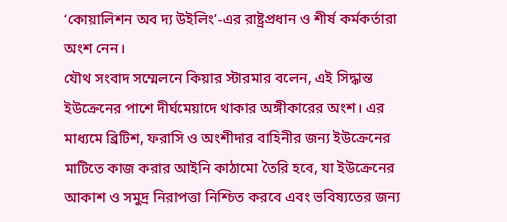‘কোয়ালিশন অব দ্য উইলিং’-এর রাষ্ট্রপ্রধান ও শীর্ষ কর্মকর্তারা অংশ নেন।
যৌথ সংবাদ সম্মেলনে কিয়ার স্টারমার বলেন, এই সিদ্ধান্ত ইউক্রেনের পাশে দীর্ঘমেয়াদে থাকার অঙ্গীকারের অংশ। এর মাধ্যমে ব্রিটিশ, ফরাসি ও অংশীদার বাহিনীর জন্য ইউক্রেনের মাটিতে কাজ করার আইনি কাঠামো তৈরি হবে, যা ইউক্রেনের আকাশ ও সমুদ্র নিরাপত্তা নিশ্চিত করবে এবং ভবিষ্যতের জন্য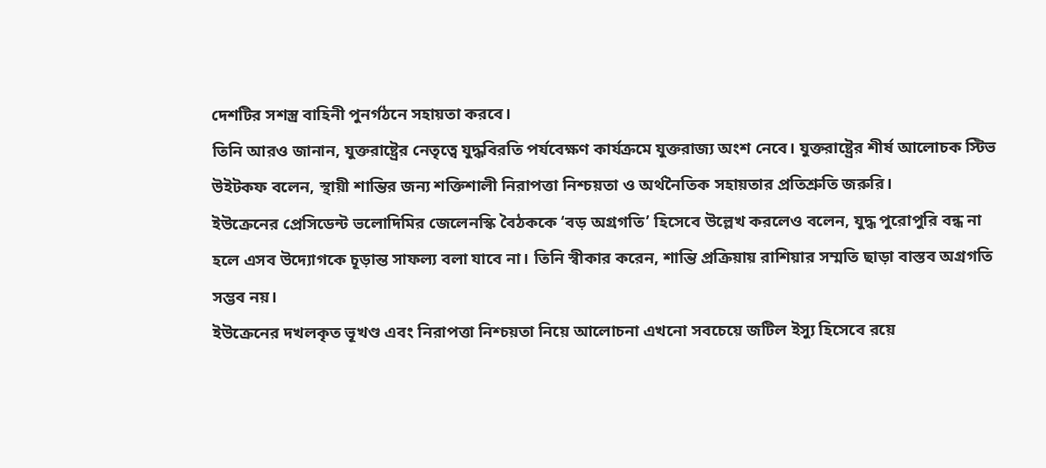দেশটির সশস্ত্র বাহিনী পুনর্গঠনে সহায়তা করবে।
তিনি আরও জানান, যুক্তরাষ্ট্রের নেতৃত্বে যুদ্ধবিরতি পর্যবেক্ষণ কার্যক্রমে যুক্তরাজ্য অংশ নেবে। যুক্তরাষ্ট্রের শীর্ষ আলোচক স্টিভ উইটকফ বলেন, স্থায়ী শান্তির জন্য শক্তিশালী নিরাপত্তা নিশ্চয়তা ও অর্থনৈতিক সহায়তার প্রতিশ্রুতি জরুরি।
ইউক্রেনের প্রেসিডেন্ট ভলোদিমির জেলেনস্কি বৈঠককে ‘বড় অগ্রগতি’ হিসেবে উল্লেখ করলেও বলেন, যুদ্ধ পুরোপুরি বন্ধ না হলে এসব উদ্যোগকে চূড়ান্ত সাফল্য বলা যাবে না। তিনি স্বীকার করেন, শান্তি প্রক্রিয়ায় রাশিয়ার সম্মতি ছাড়া বাস্তব অগ্রগতি সম্ভব নয়।
ইউক্রেনের দখলকৃত ভূখণ্ড এবং নিরাপত্তা নিশ্চয়তা নিয়ে আলোচনা এখনো সবচেয়ে জটিল ইস্যু হিসেবে রয়ে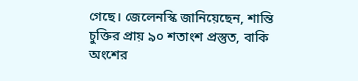গেছে। জেলেনস্কি জানিয়েছেন, শান্তি চুক্তির প্রায় ৯০ শতাংশ প্রস্তুত, বাকি অংশের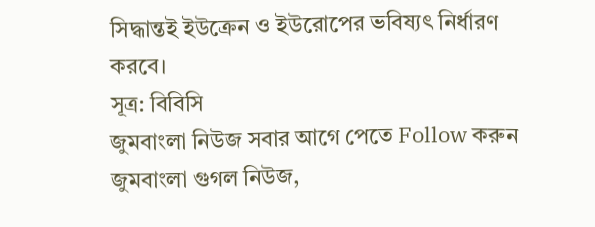সিদ্ধান্তই ইউক্রেন ও ইউরোপের ভবিষ্যৎ নির্ধারণ করবে।
সূত্র: বিবিসি
জুমবাংলা নিউজ সবার আগে পেতে Follow করুন জুমবাংলা গুগল নিউজ,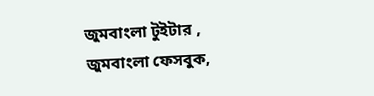জুমবাংলা টুইটার , জুমবাংলা ফেসবুক,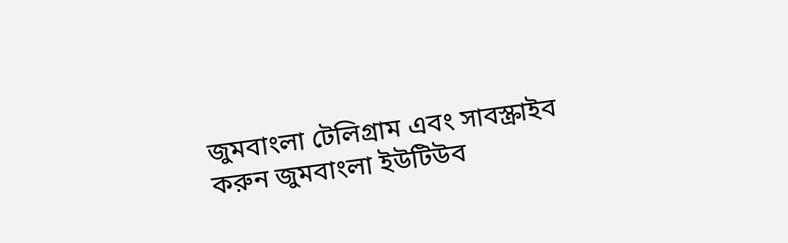জুমবাংলা টেলিগ্রাম এবং সাবস্ক্রাইব করুন জুমবাংলা ইউটিউব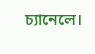চ্যানেলে।